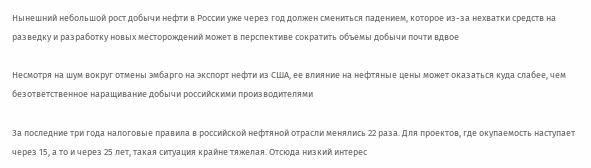Нынешний небольшой рост добычи нефти в России уже через год должен смениться падением, которое из-за нехватки средств на разведку и разработку новых месторождений может в перспективе сократить объемы добычи почти вдвое

Несмотря на шум вокруг отмены эмбарго на экспорт нефти из США, ее влияние на нефтяные цены может оказаться куда слабее, чем безответственное наращивание добычи российскими производителями

За последние три года налоговые правила в российской нефтяной отрасли менялись 22 раза. Для проектов, где окупаемость наступает через 15, а то и через 25 лет, такая ситуация крайне тяжелая. Отсюда низкий интерес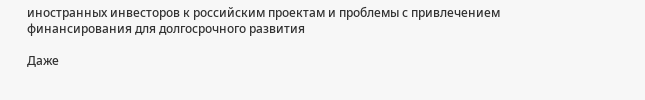иностранных инвесторов к российским проектам и проблемы с привлечением финансирования для долгосрочного развития

Даже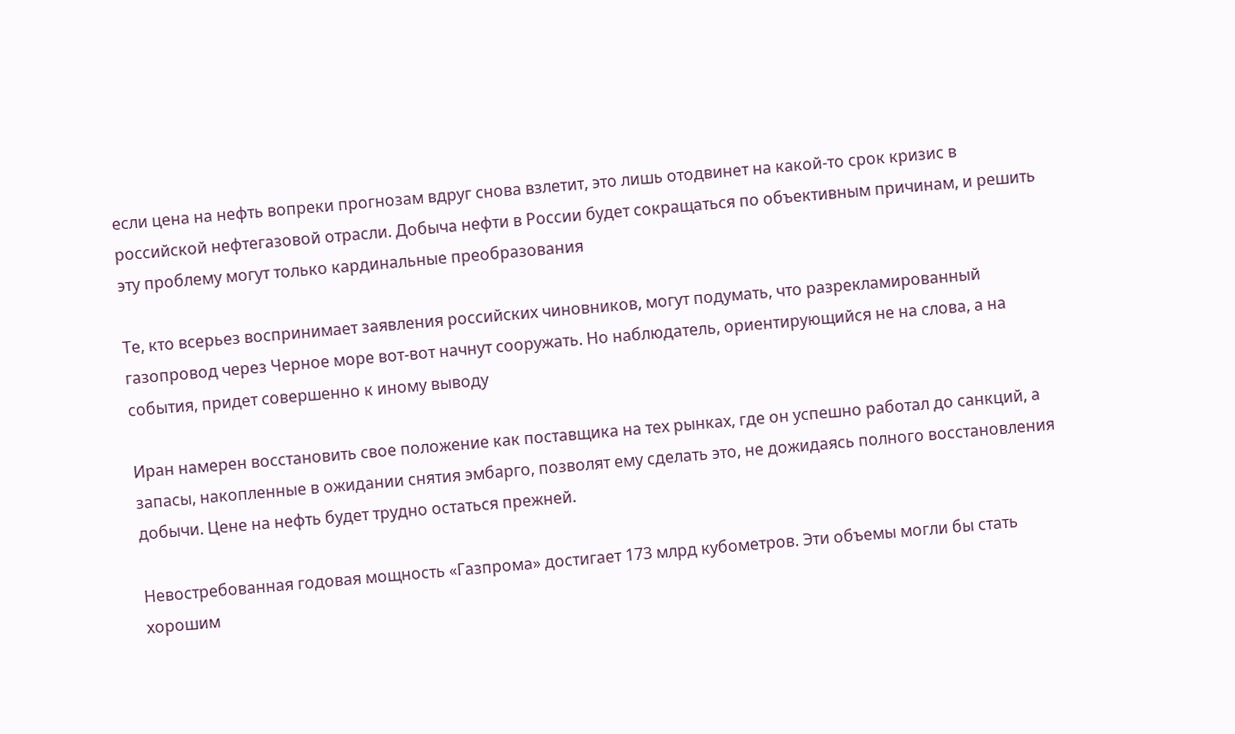если цена на нефть вопреки прогнозам вдруг снова взлетит, это лишь отодвинет на какой-то срок кризис в российской нефтегазовой отрасли. Добыча нефти в России будет сокращаться по объективным причинам, и решить эту проблему могут только кардинальные преобразования

Те, кто всерьез воспринимает заявления российских чиновников, могут подумать, что разрекламированный газопровод через Черное море вот-вот начнут сооружать. Но наблюдатель, ориентирующийся не на слова, а на события, придет совершенно к иному выводу

Иран намерен восстановить свое положение как поставщика на тех рынках, где он успешно работал до санкций, а запасы, накопленные в ожидании снятия эмбарго, позволят ему сделать это, не дожидаясь полного восстановления добычи. Цене на нефть будет трудно остаться прежней.

Невостребованная годовая мощность «Газпрома» достигает 173 млрд кубометров. Эти объемы могли бы стать хорошим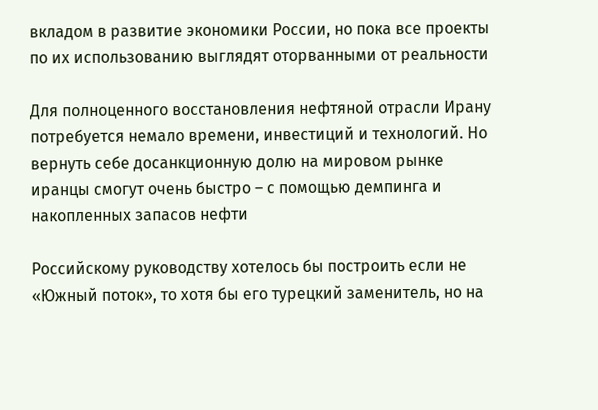вкладом в развитие экономики России, но пока все проекты по их использованию выглядят оторванными от реальности

Для полноценного восстановления нефтяной отрасли Ирану потребуется немало времени, инвестиций и технологий. Но вернуть себе досанкционную долю на мировом рынке иранцы смогут очень быстро – с помощью демпинга и накопленных запасов нефти

Российскому руководству хотелось бы построить если не «Южный поток», то хотя бы его турецкий заменитель, но на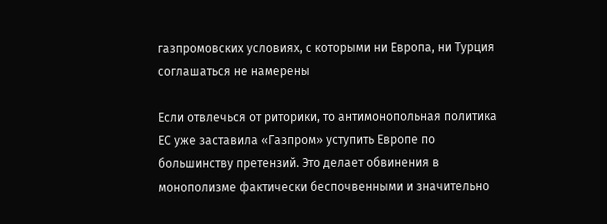газпромовских условиях, с которыми ни Европа, ни Турция соглашаться не намерены

Если отвлечься от риторики, то антимонопольная политика ЕС уже заставила «Газпром» уступить Европе по большинству претензий. Это делает обвинения в монополизме фактически беспочвенными и значительно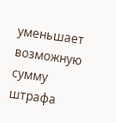уменьшает возможную сумму штрафа